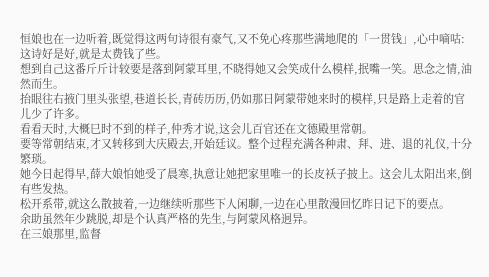恒娘也在一边听着,既觉得这两句诗很有豪气,又不免心疼那些满地爬的「一贯钱」,心中嘀咕:这诗好是好,就是太费钱了些。
想到自己这番斤斤计较要是落到阿蒙耳里,不晓得她又会笑成什么模样,抿嘴一笑。思念之情,油然而生。
抬眼往右掖门里头张望,巷道长长,青砖历历,仍如那日阿蒙带她来时的模样,只是路上走着的官儿少了许多。
看看天时,大概巳时不到的样子,仲秀才说,这会儿百官还在文德殿里常朝。
要等常朝结束,才又转移到大庆殿去,开始廷议。整个过程充满各种肃、拜、进、退的礼仪,十分繁琐。
她今日起得早,薛大娘怕她受了晨寒,执意让她把家里唯一的长皮袄子披上。这会儿太阳出来,倒有些发热。
松开系带,就这么散披着,一边继续听那些下人闲聊,一边在心里散漫回忆昨日记下的要点。
余助虽然年少跳脱,却是个认真严格的先生,与阿蒙风格迥异。
在三娘那里,监督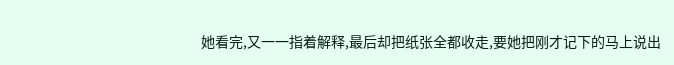她看完,又一一指着解释,最后却把纸张全都收走,要她把刚才记下的马上说出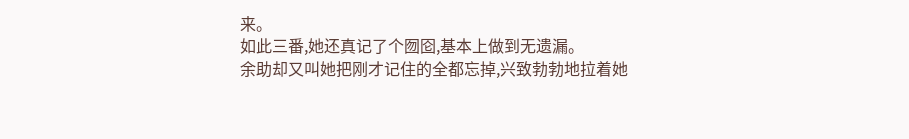来。
如此三番,她还真记了个囫囵,基本上做到无遗漏。
余助却又叫她把刚才记住的全都忘掉,兴致勃勃地拉着她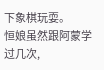下象棋玩耍。
恒娘虽然跟阿蒙学过几次,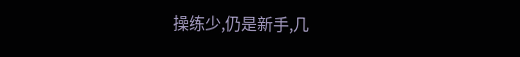操练少,仍是新手,几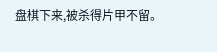盘棋下来,被杀得片甲不留。